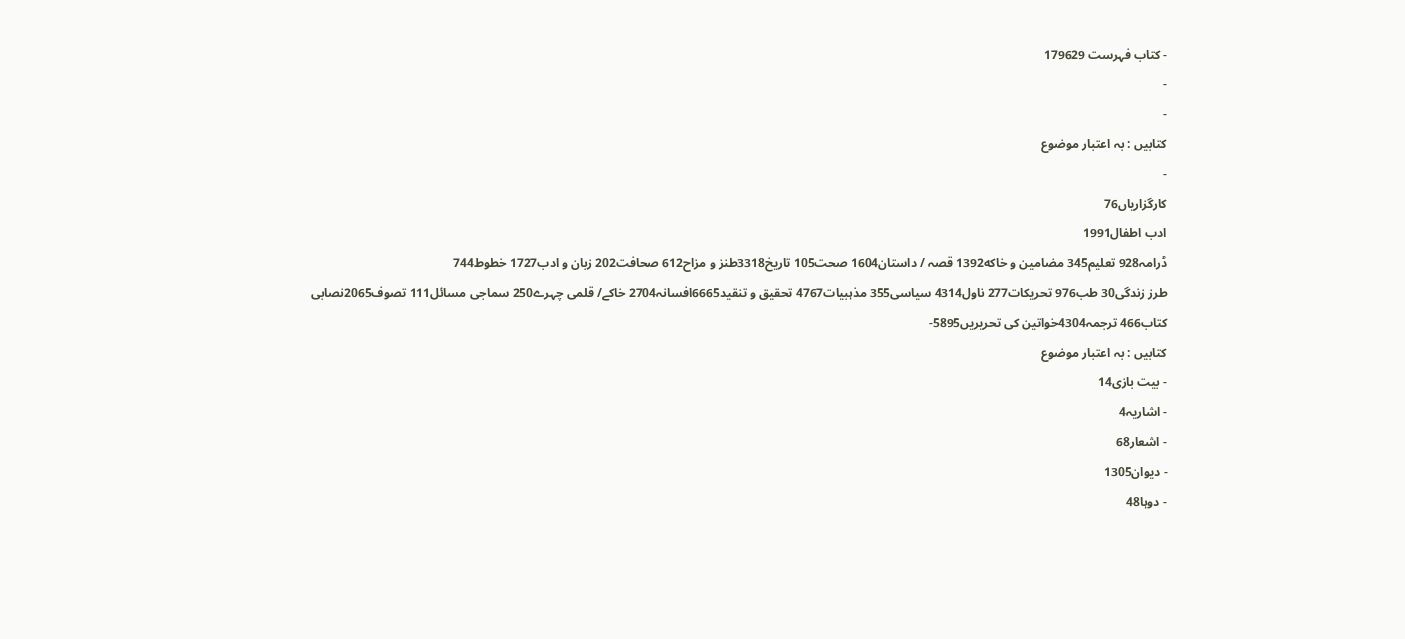- کتاب فہرست 179629
-
-
کتابیں : بہ اعتبار موضوع
-
کارگزاریاں76
ادب اطفال1991
ڈرامہ928 تعلیم345 مضامين و خاكه1392 قصہ / داستان1604 صحت105 تاریخ3318طنز و مزاح612 صحافت202 زبان و ادب1727 خطوط744
طرز زندگی30 طب976 تحریکات277 ناول4314 سیاسی355 مذہبیات4767 تحقیق و تنقید6665افسانہ2704 خاکے/ قلمی چہرے250 سماجی مسائل111 تصوف2065نصابی کتاب466 ترجمہ4304خواتین کی تحریریں5895-
کتابیں : بہ اعتبار موضوع
- بیت بازی14
- اشاریہ4
- اشعار68
- دیوان1305
- دوہا48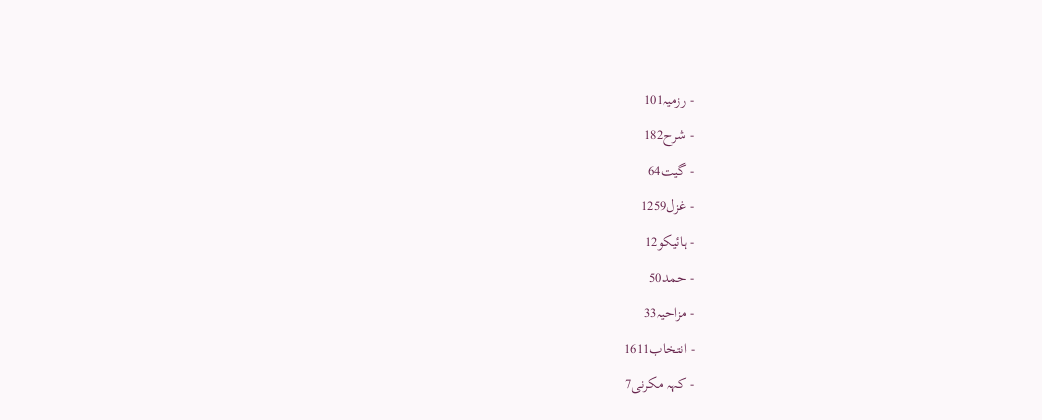- رزمیہ101
- شرح182
- گیت64
- غزل1259
- ہائیکو12
- حمد50
- مزاحیہ33
- انتخاب1611
- کہہ مکرنی7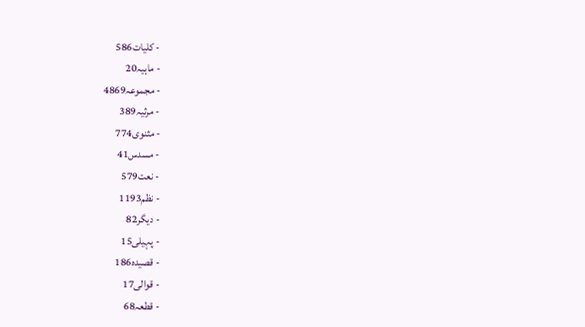- کلیات586
- ماہیہ20
- مجموعہ4869
- مرثیہ389
- مثنوی774
- مسدس41
- نعت579
- نظم1193
- دیگر82
- پہیلی15
- قصیدہ186
- قوالی17
- قطعہ68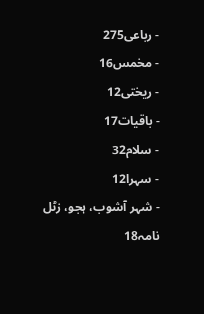- رباعی275
- مخمس16
- ریختی12
- باقیات17
- سلام32
- سہرا12
- شہر آشوب، ہجو، زٹل نامہ18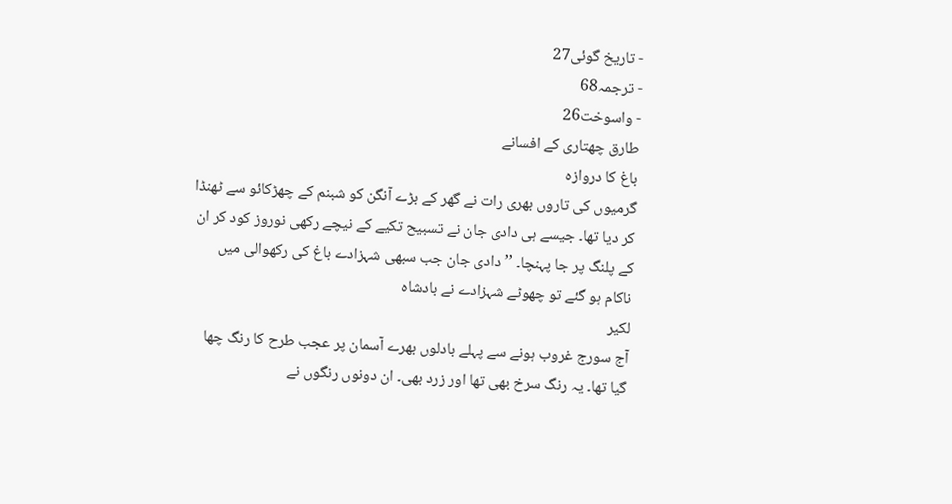- تاریخ گوئی27
- ترجمہ68
- واسوخت26
طارق چھتاری کے افسانے
باغ کا دروازہ
گرمیوں کی تاروں بھری رات نے گھر کے بڑے آنگن کو شبنم کے چھڑکائو سے ٹھنڈا کر دیا تھا۔ جیسے ہی دادی جان نے تسبیح تکیے کے نیچے رکھی نوروز کود کر ان کے پلنگ پر جا پہنچا۔ ’’دادی جان جب سبھی شہزادے باغ کی رکھوالی میں ناکام ہو گئے تو چھوٹے شہزادے نے بادشاہ
لکیر
آج سورج غروب ہونے سے پہلے بادلوں بھرے آسمان پر عجب طرح کا رنگ چھا گیا تھا۔ یہ رنگ سرخ بھی تھا اور زرد بھی۔ ان دونوں رنگوں نے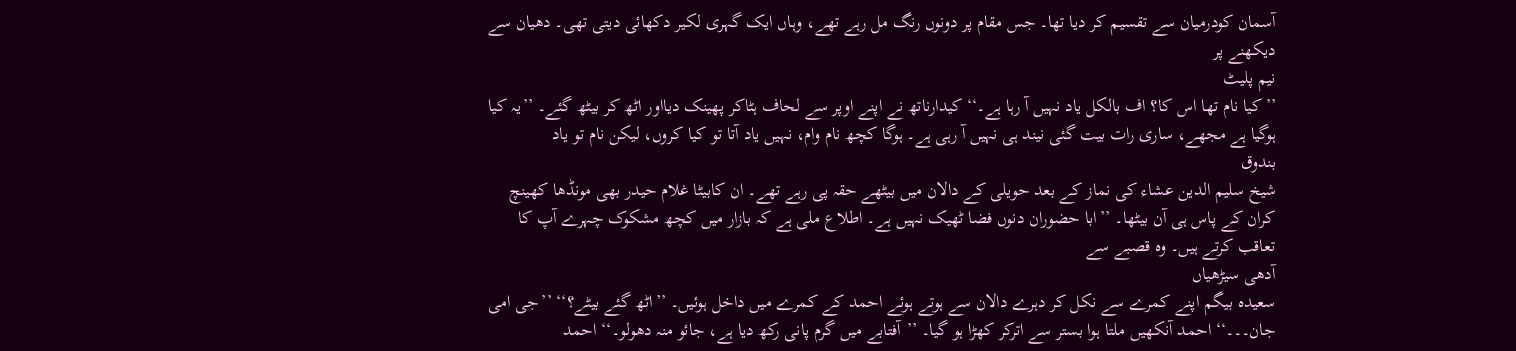آسمان کودرمیان سے تقسیم کر دیا تھا۔ جس مقام پر دونوں رنگ مل رہے تھے، وہاں ایک گہری لکیر دکھائی دیتی تھی۔ دھیان سے دیکھنے پر
نیم پلیٹ
’’کیا نام تھا اس کا؟ اف بالکل یاد نہیں آ رہا ہے۔‘‘ کیدارناتھ نے اپنے اوپر سے لحاف ہٹاکر پھینک دیااور اٹھ کر بیٹھ گئے۔ ’’یہ کیا ہوگیا ہے مجھے، ساری رات بیت گئی نیند ہی نہیں آ رہی ہے۔ ہوگا کچھ نام وام، نہیں یاد آتا تو کیا کروں، لیکن نام تو یاد
بندوق
شیخ سلیم الدین عشاء کی نماز کے بعد حویلی کے دالان میں بیٹھے حقہ پی رہے تھے۔ ان کابیٹا غلام حیدر بھی مونڈھا کھینچ کران کے پاس ہی آن بیٹھا۔ ’’ابا حضوران دنوں فضا ٹھیک نہیں ہے۔ اطلاع ملی ہے کہ بازار میں کچھ مشکوک چہرے آپ کا تعاقب کرتے ہیں۔ وہ قصبے سے
آدھی سیڑھیاں
سعیدہ بیگم اپنے کمرے سے نکل کر دہرے دالان سے ہوتے ہوئے احمد کے کمرے میں داخل ہوئیں۔ ’’اٹھ گئے بیٹے؟‘‘ ’’جی امی جان۔۔۔‘‘ احمد آنکھیں ملتا ہوا بستر سے اترکر کھڑا ہو گیا۔ ’’آفتابے میں گرم پانی رکھ دیا ہے، جائو منہ دھولو۔‘‘ احمد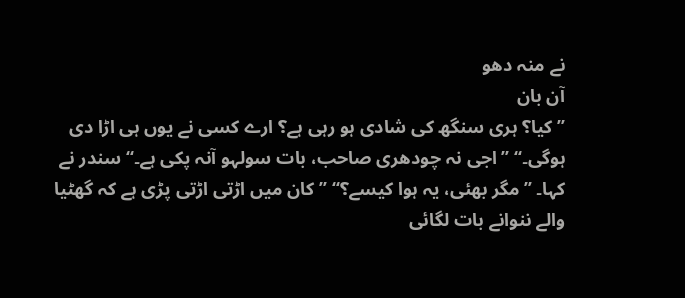نے منہ دھو
آن بان
’’کیا؟ ہری سنگھ کی شادی ہو رہی ہے؟ ارے کسی نے یوں ہی اڑا دی ہوگی۔‘‘ ’’اجی نہ چودھری صاحب، بات سولہو آنہ پکی ہے۔‘‘سندر نے کہا۔ ’’مگر بھئی، یہ ہوا کیسے؟‘‘ ’’کان میں اڑتی اڑتی پڑی ہے کہ گھٹیا والے ننوانے بات لگائی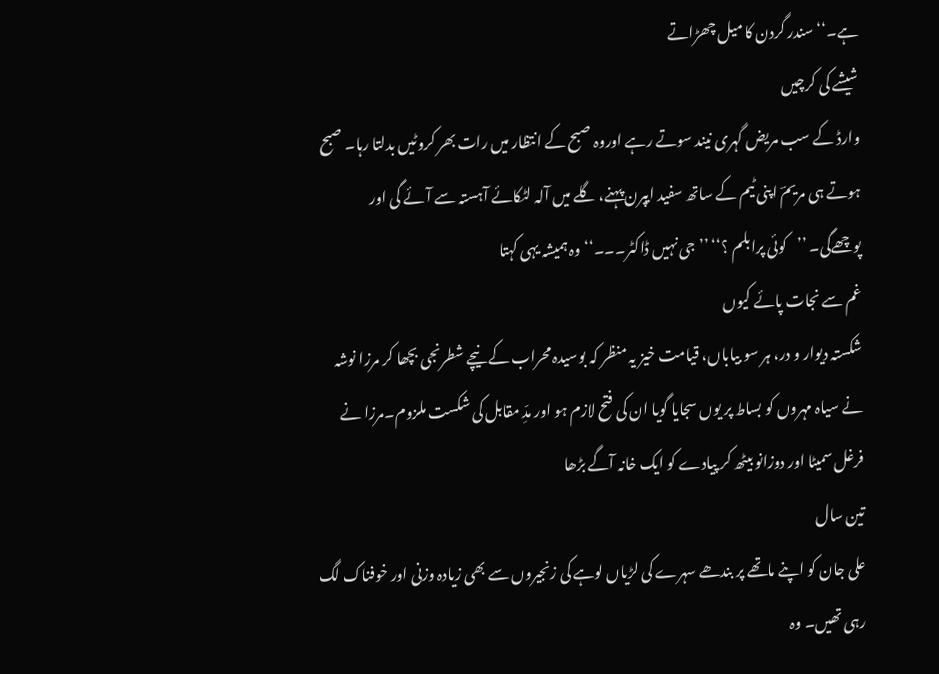ہے۔‘‘ سندر گردن کا میل چھڑاتے
شیشے کی کرچیں
وارڈ کے سب مریض گہری نیند سوتے رہے اوروہ صبح کے انتظار میں رات بھر کروٹیں بدلتا رہا۔ صبح ہوتے ہی مریمؔ اپنی ٹیم کے ساتھ سفید ایپرن پہنے، گلے میں آلہ لٹکائے آہستہ سے آئے گی اور پوچھےگی۔ ’’کوئی پرابلم ؟‘‘ ’’جی نہیں ڈاکٹر۔۔۔‘‘وہ ہمیشہ یہی کہتا
غم سے نجات پائے کیوں
شکستہ دیوار و در، ہر سو بیاباں، قیامت خیز یہ منظر کہ بوسیدہ محراب کے نیچے شطرنجی بچھا کر مرزا نوشہ نے سیاہ مہروں کو بساط پر یوں سجایا گویا ان کی فتح لازم ہو اور مدِّ مقابل کی شکست ملزوم۔مرزا نے فرغل سمیٹا اور دوزانو بیٹھ کر پیادے کو ایک خانہ آگے بڑھا
تین سال
علی جان کو اپنے ماتھے پر بندھے سہرے کی لڑیاں لوہے کی زنجیروں سے بھی زیادہ وزنی اور خوفناک لگ رہی تھیں۔ وہ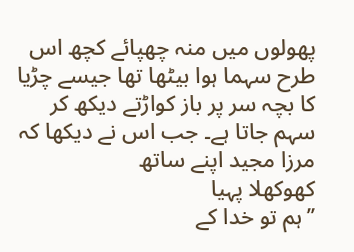پھولوں میں منہ چھپائے کچھ اس طرح سہما ہوا بیٹھا تھا جیسے چڑیا کا بچہ سر پر باز کواڑتے دیکھ کر سہم جاتا ہے۔ جب اس نے دیکھا کہ مرزا مجید اپنے ساتھ
کھوکھلا پہیا
’’ہم تو خدا کے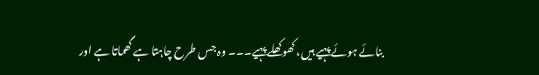بنائے ہوئے پہیے ہیں، کھوکھلے پہیے۔۔۔ وہ جس طرح چاہتا ہے گھماتا ہے اور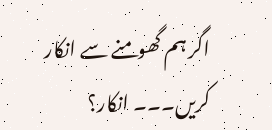اگر ہم گھومنے سے انکار کریں۔۔۔ انکار؟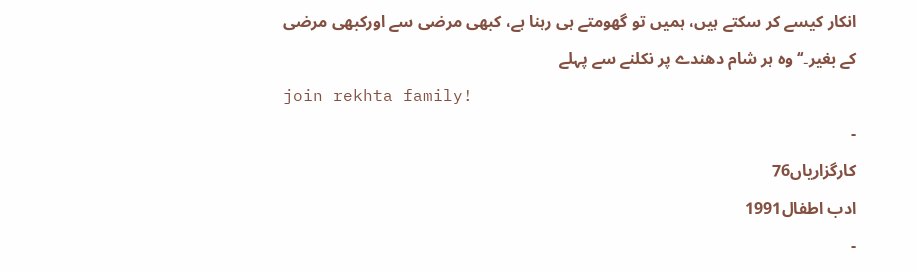انکار کیسے کر سکتے ہیں، ہمیں تو گھومتے ہی رہنا ہے، کبھی مرضی سے اورکبھی مرضی کے بغیر۔‘‘ وہ ہر شام دھندے پر نکلنے سے پہلے
join rekhta family!
-
کارگزاریاں76
ادب اطفال1991
-